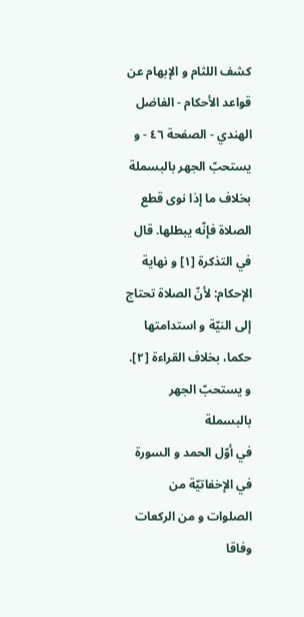كشف اللثام و الإبهام عن قواعد الأحكام - الفاضل الهندي - الصفحة ٤٦ - و يستحبّ الجهر بالبسملة
بخلاف ما إذا نوى قطع الصلاة فإنّه يبطلها. قال في التذكرة [١] و نهاية الإحكام: لأنّ الصلاة تحتاج إلى النيّة و استدامتها حكما، بخلاف القراءة [٢].
و يستحبّ الجهر بالبسملة
في أوّل الحمد و السورة في الإخفاتيّة من الصلوات و من الركعات وفاقا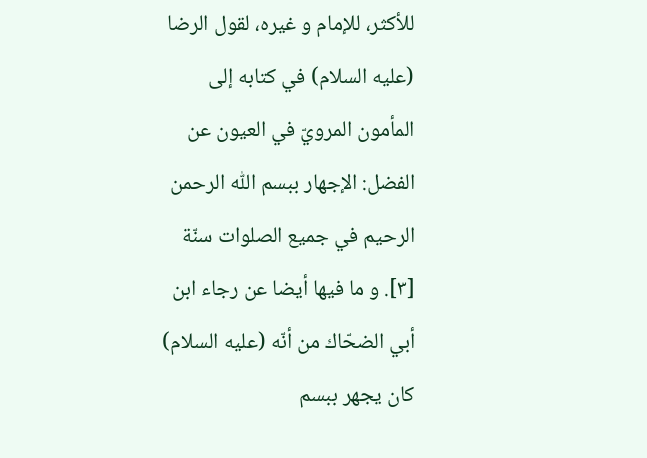للأكثر، للإمام و غيره، لقول الرضا (عليه السلام) في كتابه إلى المأمون المرويّ في العيون عن الفضل: الإجهار ببسم اللّٰه الرحمن الرحيم في جميع الصلوات سنّة [٣]. و ما فيها أيضا عن رجاء ابن أبي الضحّاك من أنّه (عليه السلام) كان يجهر ببسم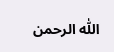اللّٰه الرحمن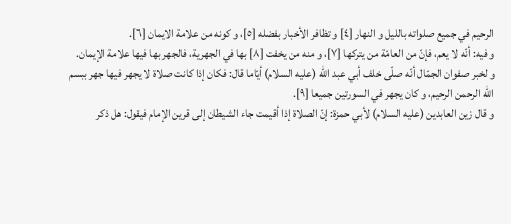الرحيم في جميع صلواته بالليل و النهار [٤] و تظافر الأخبار بفضله [٥]، و كونه من علامة الايمان [٦].
و فيه: أنّه لا يعم، فإنّ من العامّة من يتركها [٧]، و منه من يخفت [٨] بها في الجهرية، فالجهر بها فيها علامة الإيمان.
و لخبر صفوان الجمّال أنّه صلّى خلف أبي عبد اللّٰه (عليه السلام) أيّاما قال: فكان إذا كانت صلاة لا يجهر فيها جهر ببسم اللّٰه الرحمن الرحيم، و كان يجهر في السورتين جميعا [٩].
و قال زين العابدين (عليه السلام) لأبي حمزة: إنّ الصلاة إذا أقيمت جاء الشيطان إلى قرين الإمام فيقول: هل ذكر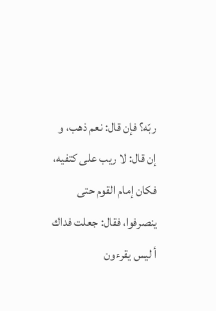ربّه؟ فإن قال: نعم ذهب، و إن قال: لا ريب على كتفيه، فكان إمام القوم حتى ينصرفوا، فقال: جعلت فداك أ ليس يقرءون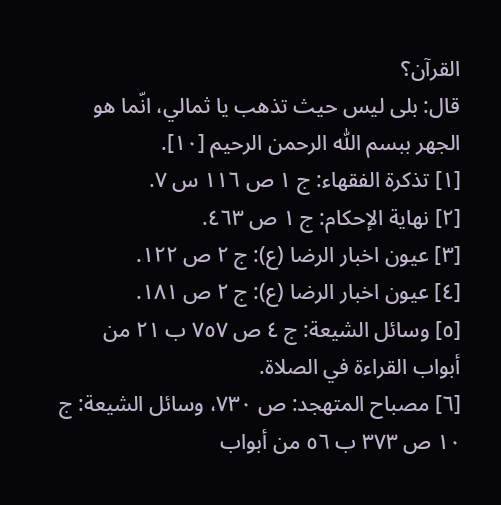القرآن؟
قال: بلى ليس حيث تذهب يا ثمالي، انّما هو الجهر ببسم اللّٰه الرحمن الرحيم [١٠].
[١] تذكرة الفقهاء: ج ١ ص ١١٦ س ٧.
[٢] نهاية الإحكام: ج ١ ص ٤٦٣.
[٣] عيون اخبار الرضا (ع): ج ٢ ص ١٢٢.
[٤] عيون اخبار الرضا (ع): ج ٢ ص ١٨١.
[٥] وسائل الشيعة: ج ٤ ص ٧٥٧ ب ٢١ من أبواب القراءة في الصلاة.
[٦] مصباح المتهجد: ص ٧٣٠، وسائل الشيعة: ج ١٠ ص ٣٧٣ ب ٥٦ من أبواب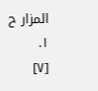المزار ح ١.
[٧]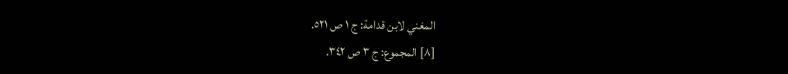المغني لابن قدامة: ج ١ ص ٥٢١.
[٨] المجموع: ج ٣ ص ٣٤٢.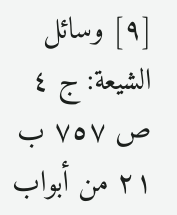[٩] وسائل الشيعة: ج ٤ ص ٧٥٧ ب ٢١ من أبواب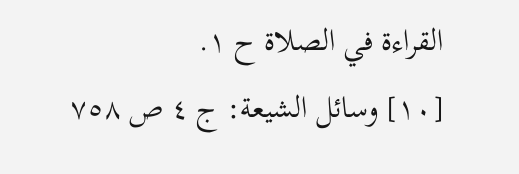القراءة في الصلاة ح ١.
[١٠] وسائل الشيعة: ج ٤ ص ٧٥٨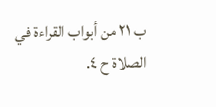ب ٢١ من أبواب القراءة في الصلاة ح ٤.